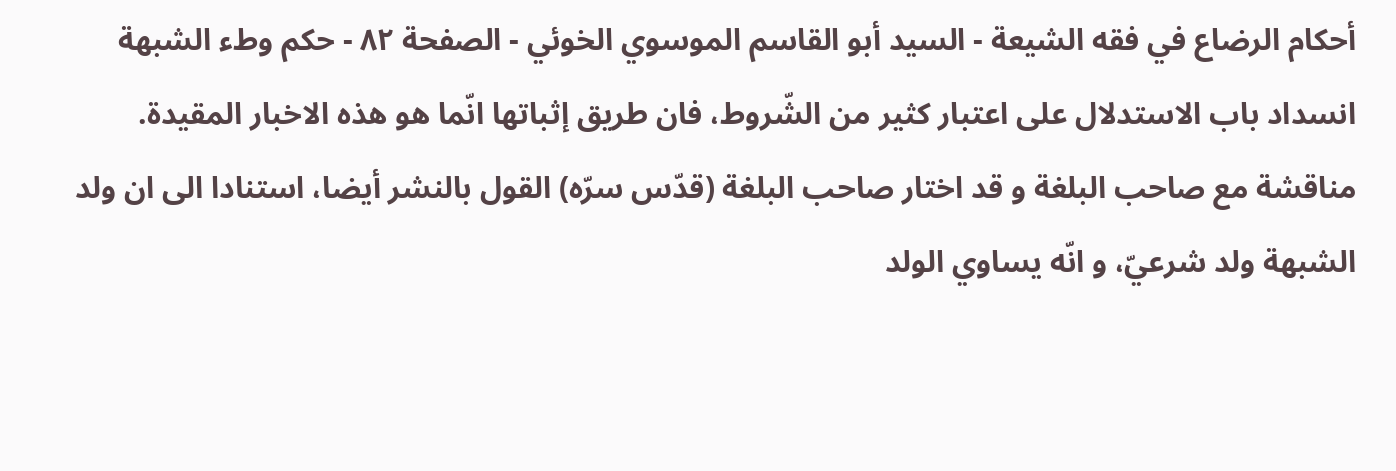أحكام الرضاع في فقه الشيعة - السيد أبو القاسم الموسوي الخوئي - الصفحة ٨٢ - حكم وطء الشبهة
انسداد باب الاستدلال على اعتبار كثير من الشّروط، فان طريق إثباتها انّما هو هذه الاخبار المقيدة.
مناقشة مع صاحب البلغة و قد اختار صاحب البلغة (قدّس سرّه) القول بالنشر أيضا، استنادا الى ان ولد الشبهة ولد شرعيّ، و انّه يساوي الولد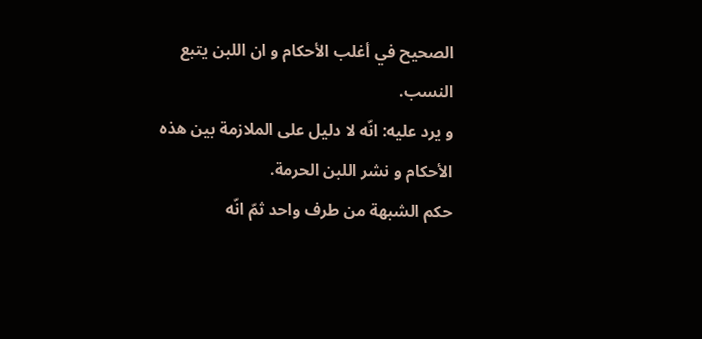الصحيح في أغلب الأحكام و ان اللبن يتبع النسب.
و يرد عليه: انّه لا دليل على الملازمة بين هذه الأحكام و نشر اللبن الحرمة.
حكم الشبهة من طرف واحد ثمّ انّه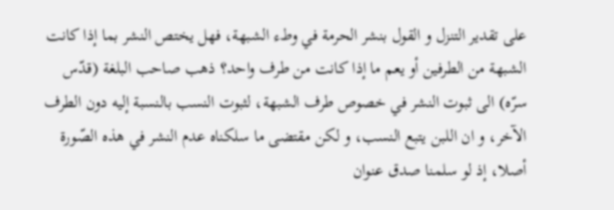على تقدير التنزل و القول بنشر الحرمة في وطء الشبهة، فهل يختص النشر بما إذا كانت الشبهة من الطرفين أو يعم ما إذا كانت من طرف واحد؟ ذهب صاحب البلغة (قدّس سرّه) الى ثبوت النشر في خصوص طرف الشبهة، لثبوت النسب بالنسبة إليه دون الطرف الآخر، و ان اللبن يتبع النسب، و لكن مقتضى ما سلكناه عدم النشر في هذه الصّورة أصلا، إذ لو سلمنا صدق عنوان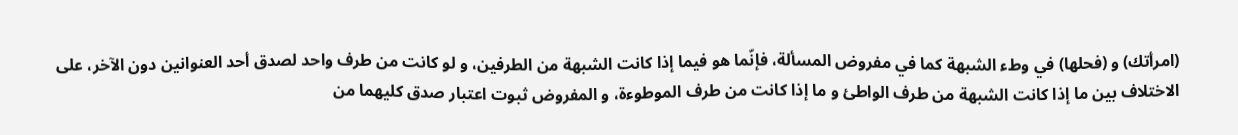(امرأتك) و (فحلها) في وطء الشبهة كما في مفروض المسألة، فإنّما هو فيما إذا كانت الشبهة من الطرفين، و لو كانت من طرف واحد لصدق أحد العنوانين دون الآخر، على الاختلاف بين ما إذا كانت الشبهة من طرف الواطئ و ما إذا كانت من طرف الموطوءة، و المفروض ثبوت اعتبار صدق كليهما من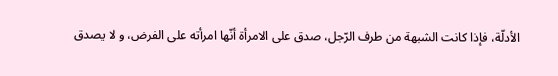الأدلّة، فإذا كانت الشبهة من طرف الرّجل، صدق على الامرأة أنّها امرأته على الفرض، و لا يصدق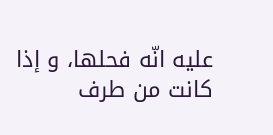عليه انّه فحلها، و إذا كانت من طرف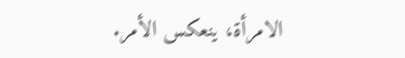الامرأة، ينعكس الأمر.